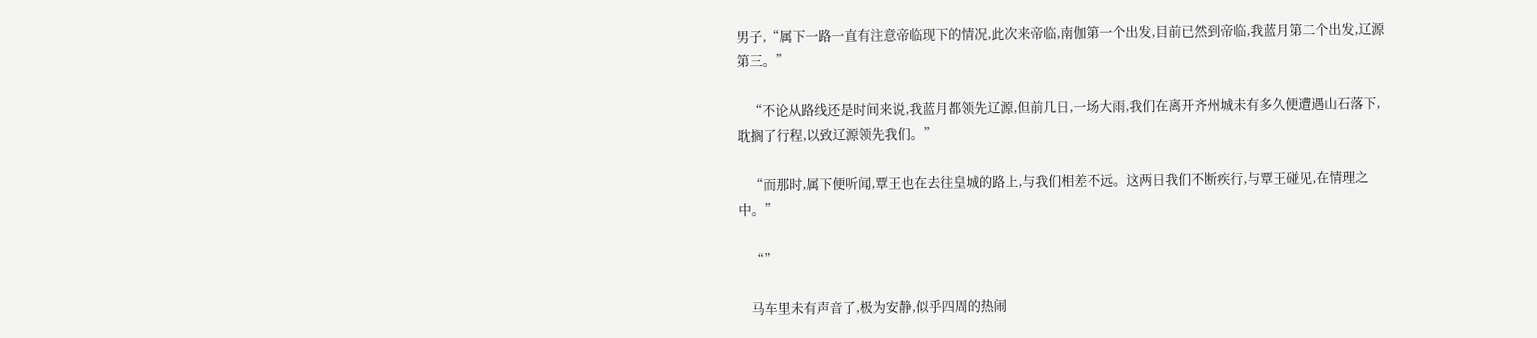男子,“属下一路一直有注意帝临现下的情况,此次来帝临,南伽第一个出发,目前已然到帝临,我蓝月第二个出发,辽源第三。”

    “不论从路线还是时间来说,我蓝月都领先辽源,但前几日,一场大雨,我们在离开齐州城未有多久便遭遇山石落下,耽搁了行程,以致辽源领先我们。”

    “而那时,属下便听闻,覃王也在去往皇城的路上,与我们相差不远。这两日我们不断疾行,与覃王碰见,在情理之中。”

    “”

    马车里未有声音了,极为安静,似乎四周的热闹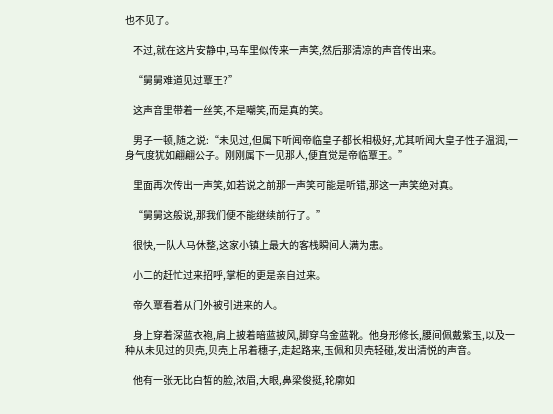也不见了。

    不过,就在这片安静中,马车里似传来一声笑,然后那清凉的声音传出来。

    “舅舅难道见过覃王?”

    这声音里带着一丝笑,不是嘲笑,而是真的笑。

    男子一顿,随之说:“未见过,但属下听闻帝临皇子都长相极好,尤其听闻大皇子性子温润,一身气度犹如翩翩公子。刚刚属下一见那人,便直觉是帝临覃王。”

    里面再次传出一声笑,如若说之前那一声笑可能是听错,那这一声笑绝对真。

    “舅舅这般说,那我们便不能继续前行了。”

    很快,一队人马休整,这家小镇上最大的客栈瞬间人满为患。

    小二的赶忙过来招呼,掌柜的更是亲自过来。

    帝久覃看着从门外被引进来的人。

    身上穿着深蓝衣袍,肩上披着暗蓝披风,脚穿乌金蓝靴。他身形修长,腰间佩戴紫玉,以及一种从未见过的贝壳,贝壳上吊着穗子,走起路来,玉佩和贝壳轻碰,发出清悦的声音。

    他有一张无比白皙的脸,浓眉,大眼,鼻梁俊挺,轮廓如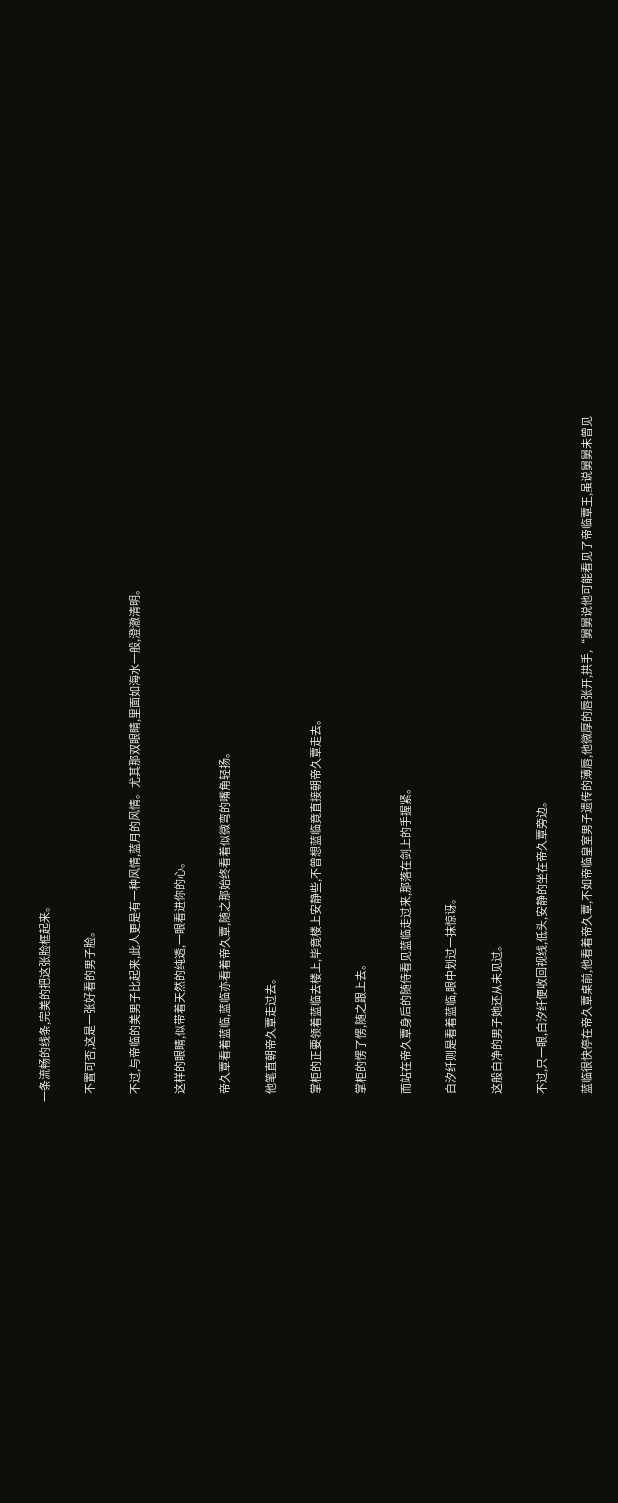一条流畅的线条,完美的把这张脸框起来。

    不置可否,这是一张好看的男子脸。

    不过,与帝临的美男子比起来,此人更是有一种风情,蓝月的风情。尤其那双眼睛,里面如海水一般,澄澈清明。

    这样的眼睛,似带着天然的纯透,一眼看进你的心。

    帝久覃看着蓝临,蓝临亦看着帝久覃,随之那始终看着似微弯的嘴角轻扬。

    他笔直朝帝久覃走过去。

    掌柜的正要领着蓝临去楼上,毕竟楼上安静些,不曾想蓝临竟直接朝帝久覃走去。

    掌柜的愣了愣,随之跟上去。

    而站在帝久覃身后的随侍看见蓝临走过来,那落在剑上的手握紧。

    白汐纤则是看着蓝临,眼中划过一抹惊讶。

    这般白净的男子她还从未见过。

    不过,只一眼,白汐纤便收回视线,低头,安静的坐在帝久覃旁边。

    蓝临很快停在帝久覃桌前,他看着帝久覃,不如帝临皇室男子遗传的薄唇,他微厚的唇张开,拱手,“舅舅说他可能看见了帝临覃王,虽说舅舅未曾见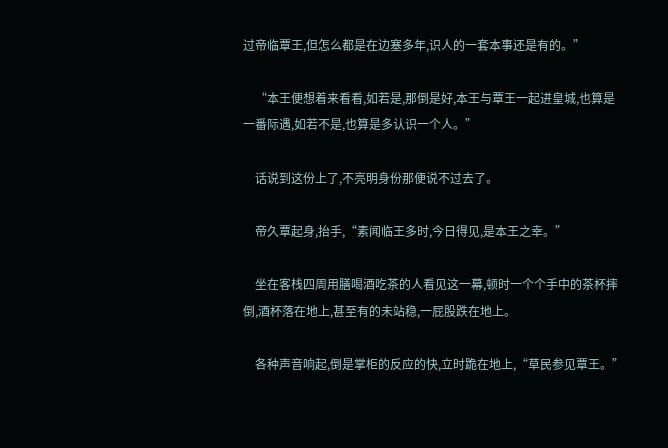过帝临覃王,但怎么都是在边塞多年,识人的一套本事还是有的。”

    “本王便想着来看看,如若是,那倒是好,本王与覃王一起进皇城,也算是一番际遇,如若不是,也算是多认识一个人。”

    话说到这份上了,不亮明身份那便说不过去了。

    帝久覃起身,抬手,“素闻临王多时,今日得见,是本王之幸。”

    坐在客栈四周用膳喝酒吃茶的人看见这一幕,顿时一个个手中的茶杯摔倒,酒杯落在地上,甚至有的未站稳,一屁股跌在地上。

    各种声音响起,倒是掌柜的反应的快,立时跪在地上,“草民参见覃王。”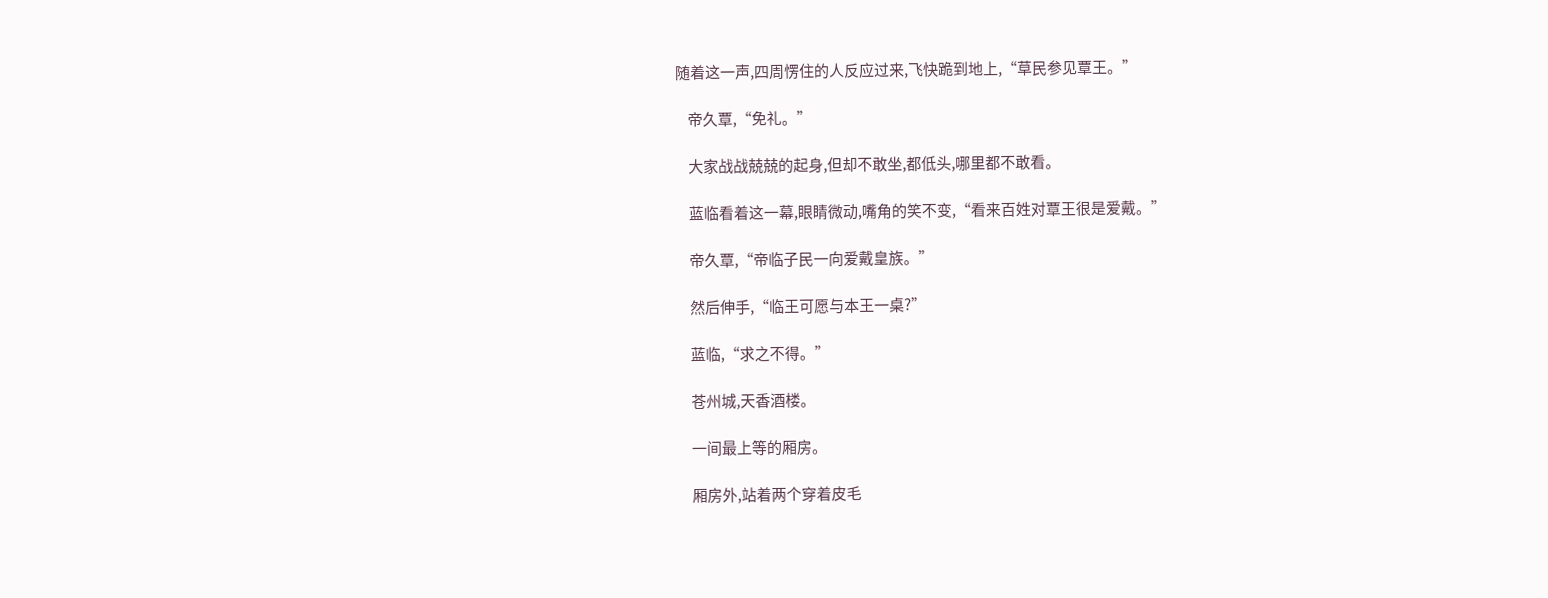随着这一声,四周愣住的人反应过来,飞快跪到地上,“草民参见覃王。”

    帝久覃,“免礼。”

    大家战战兢兢的起身,但却不敢坐,都低头,哪里都不敢看。

    蓝临看着这一幕,眼睛微动,嘴角的笑不变,“看来百姓对覃王很是爱戴。”

    帝久覃,“帝临子民一向爱戴皇族。”

    然后伸手,“临王可愿与本王一桌?”

    蓝临,“求之不得。”

    苍州城,天香酒楼。

    一间最上等的厢房。

    厢房外,站着两个穿着皮毛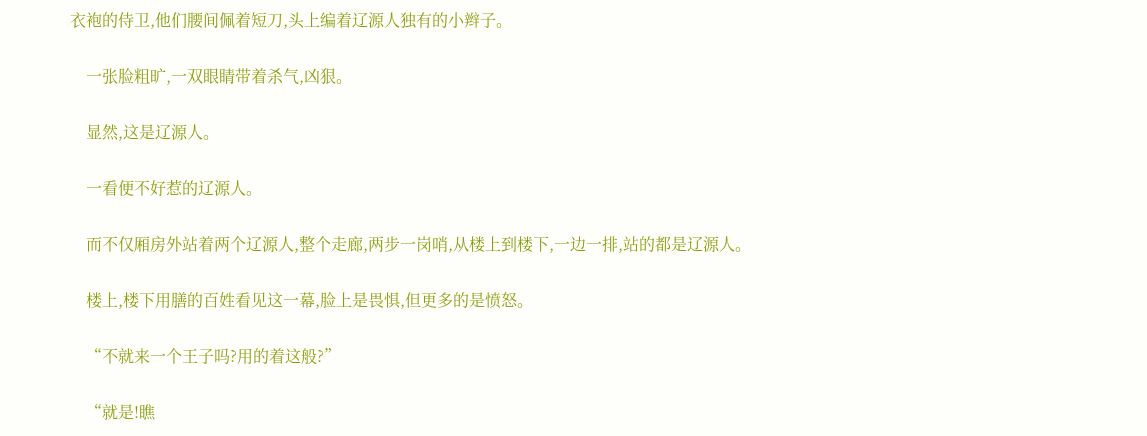衣袍的侍卫,他们腰间佩着短刀,头上编着辽源人独有的小辫子。

    一张脸粗旷,一双眼睛带着杀气,凶狠。

    显然,这是辽源人。

    一看便不好惹的辽源人。

    而不仅厢房外站着两个辽源人,整个走廊,两步一岗哨,从楼上到楼下,一边一排,站的都是辽源人。

    楼上,楼下用膳的百姓看见这一幕,脸上是畏惧,但更多的是愤怒。

    “不就来一个王子吗?用的着这般?”

    “就是!瞧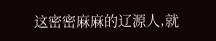这密密麻麻的辽源人,就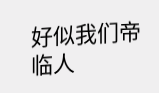好似我们帝临人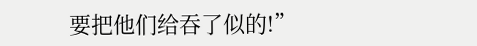要把他们给吞了似的!”